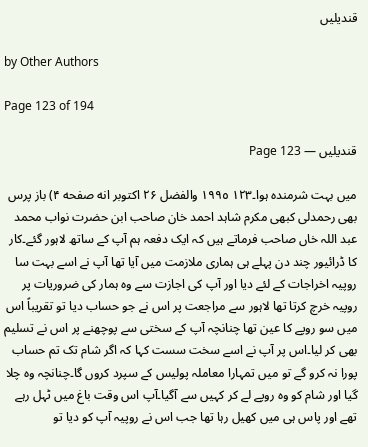قندیلیں

by Other Authors

Page 123 of 194

قندیلیں — Page 123

میں بہت شرمندہ ہوا۔١٢٣ ١٩٩٥ والفضل ۲۶ اکتوبر انه صفحه ۴) باز پرس بھی رحمدلی کبھی مکرم شاہد احمد خان صاحب ابن حضرت نواب محمد عبد اللہ خاں صاحب فرماتے ہیں کہ ایک دفعہ ہم آپ کے ساتھ لاہور گئے۔کار کا ڈرائیور چند دن پہلے ہی ہماری ملازمت میں آیا تھا آپ نے اسے بہت سا روپیہ اخراجات کے لئے دیا اور آپ کی اجازت سے وہ ہمار کی ضروریات پر روپیہ خرچ کرتا تھا لاہور سے مراجعت پر اس نے جو حساب دیا تو تقریباً اس میں سو روپے کا عین تھا چنانچہ آپ کے سختی سے پوچھنے پر اس نے تسلیم بھی کر لیا۔اس پر آپ نے اسے سخت سست کہا کہ اگر شام تک تم حساب پورا نہ کرو گے تو میں تمہارا معاملہ پولیس کے سپرد کروں گا۔چنانچہ وہ چلا گیا اور شام کو وہ روپے لے کر کہیں سے آگیا۔آپ اس وقت باغ میں ٹہل رہے تھے اور پاس ہی میں کھیل رہا تھا جب اس نے روپیہ آپ کو دیا تو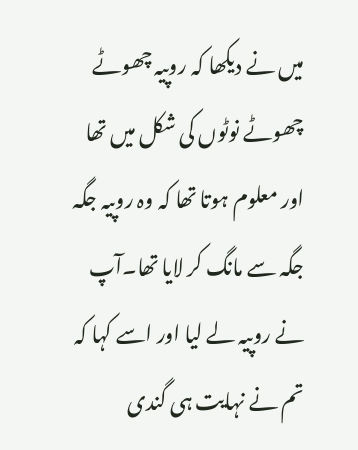میں نے دیکھا کہ روپیہ چھوٹے چھوٹے نوٹوں کی شکل میں تھا اور معلوم ہوتا تھا کہ وہ روپیہ جگہ جگہ سے مانگ کر لایا تھا۔آپ نے روپیہ لے لیا اور اسے کہا کہ تم نے نہایت ہی گندی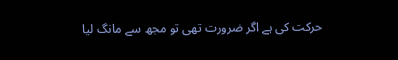حرکت کی ہے اگر ضرورت تھی تو مجھ سے مانگ لیا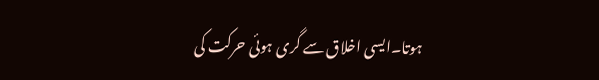ہوتا۔ایسی اخلاق سے گری ہوئی حرکت کی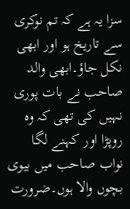سزا یہ ہے کہ تم نوکری سے تاریخ ہو اور ابھی نکل جاؤ۔ابھی والد صاحب نے بات پوری نہیں کی تھی کہ وہ روپڑا اور کہنے لگا نواب صاحب میں بیوی بچوں والا ہوں۔ضرورت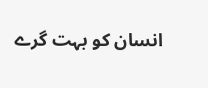انسان کو بہت گرے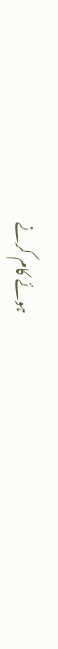ہوئے کام کرنے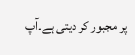پر مجبور کر دیتی ہے۔آپ